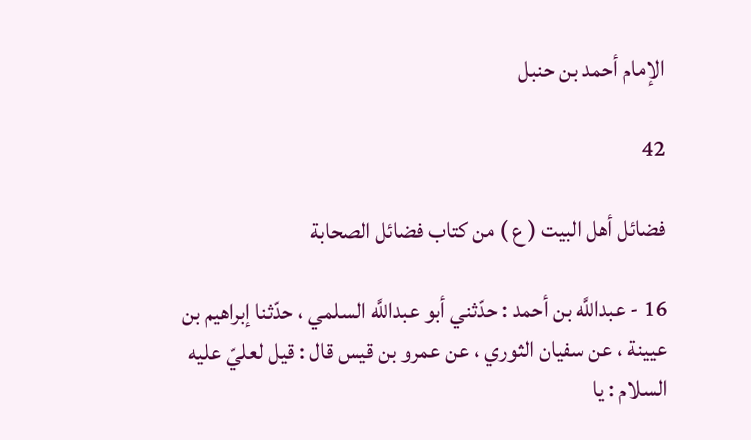الإمام أحمد بن حنبل

42

فضائل أهل البيت ( ع ) من كتاب فضائل الصحابة

16 - عبداللَّه بن أحمد : حدّثني أبو عبداللَّه السلمي ، حدّثنا إبراهيم بن عيينة ، عن سفيان الثوري ، عن عمرو بن قيس قال : قيل لعليّ عليه السلام : يا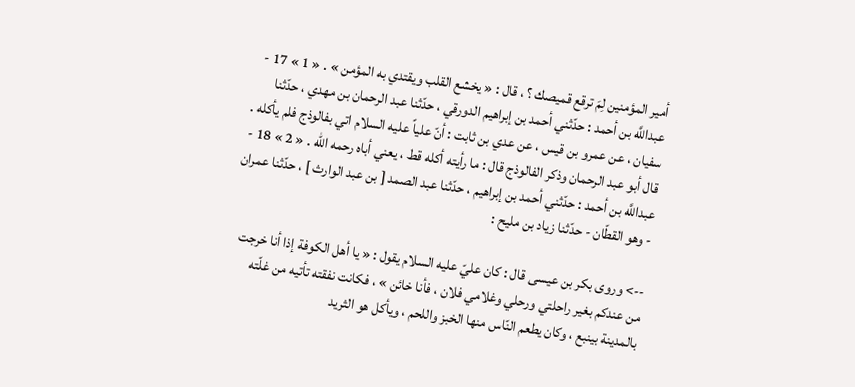أمير المؤمنين لِمَ ترقع قميصك ؟ ، قال : « يخشع القلب ويقتدي به المؤمن » . « 1 » 17 - عبداللَّه بن أحمد : حدّثني أحمد بن إبراهيم الدورقي ، حدّثنا عبد الرحمان بن مهدي ، حدّثنا سفيان ، عن عمرو بن قيس ، عن عدي بن ثابت : أنّ علياً عليه السلام اتي بفالوذج فلم يأكله . قال أبو عبد الرحمان وذكر الفالوذج قال : ما رأيته أكله قط ، يعني أباه رحمه الله . « 2 » 18 - عبداللَّه بن أحمد : حدّثني أحمد بن إبراهيم ، حدّثنا عبد الصمد [ بن عبد الوارث ] ، حدّثنا عمران - وهو القطّان - حدّثنا زياد بن مليح :

--> وروى بكر بن عيسى قال : كان عليّ عليه السلام يقول : « يا أهل الكوفة إذا أنا خرجت من عندكم بغير راحلتي ورحلي وغلامي فلان ، فأنا خائن » ، فكانت نفقته تأتيه من غلّته بالمدينة بينبع ، وكان يطعم النّاس منها الخبز واللحم ، ويأكل هو الثريد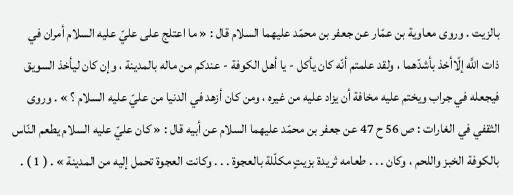بالزيت . وروى معاوية بن عمّار عن جعفر بن محمّد عليهما السلام قال : « ما اعتلج على عليّ عليه السلام أمران في ذات اللَّه إلّاأخذ بأشدّهما ، ولقد علمتم أنّه كان يأكل - يا أهل الكوفة - عندكم من ماله بالمدينة ، وإن كان ليأخذ السويق فيجعله في جراب ويختم عليه مخافة أن يزاد عليه من غيره ، ومن كان أزهد في الدنيا من عليّ عليه السلام ؟ » . وروى الثقفي في الغارات : ص 56 ح 47 عن جعفر بن محمّد عليهما السلام عن أبيه قال : « كان عليّ عليه السلام يطعم النّاس بالكوفة الخبز واللحم ، وكان . . . طعامه ثريدة بزيتٍ مكلّلة بالعجوة . . . وكانت العجوة تحمل إليه من المدينة » . ( 1 ) .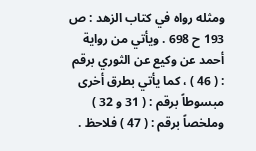ومثله رواه في كتاب الزهد : ص 193 ح 698 . ويأتي من رواية أحمد عن وكيع عن الثوري برقم : ( 46 ) ، كما يأتي بطرق أخرى مبسوطاً برقم : ( 31 و 32 ) وملخصاً برقم : ( 47 ) فلاحظ .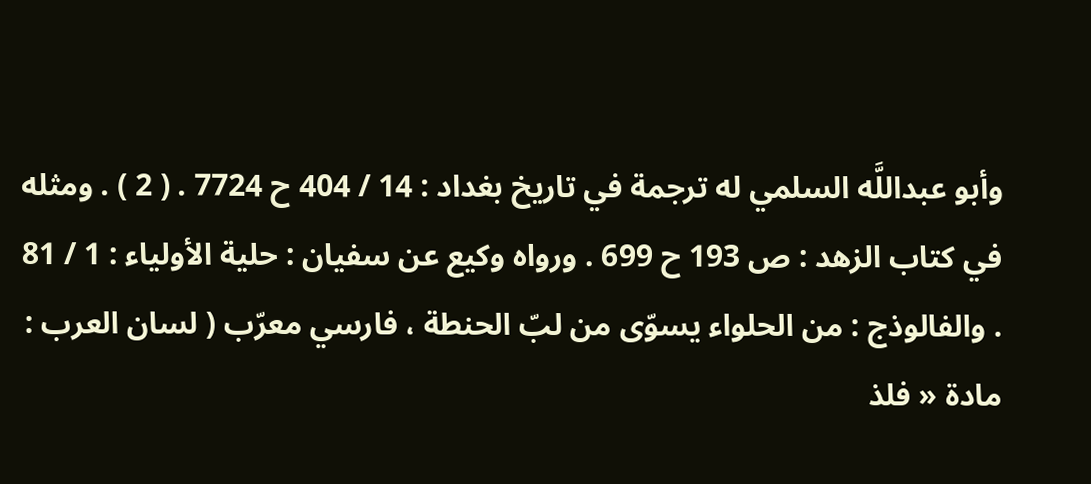وأبو عبداللَّه السلمي له ترجمة في تاريخ بغداد : 14 / 404 ح 7724 . ( 2 ) . ومثله في كتاب الزهد : ص 193 ح 699 . ورواه وكيع عن سفيان : حلية الأولياء : 1 / 81 . والفالوذج : من الحلواء يسوّى من لبّ الحنطة ، فارسي معرّب ( لسان العرب : مادة « فلذ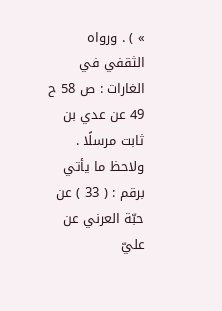» ) . ورواه الثقفي في الغارات : ص 58 ح 49 عن عدي بن ثابت مرسلًا . ولاحظ ما يأتي برقم : ( 33 ) عن حبّة العرني عن عليّ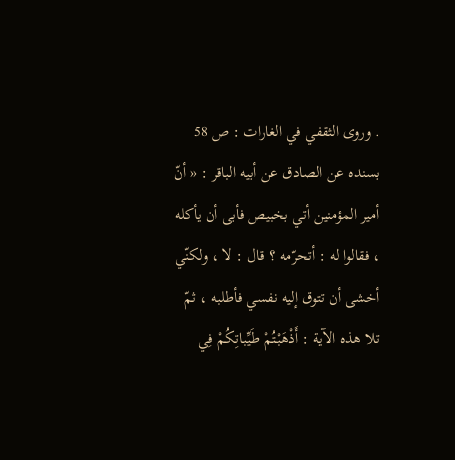. وروى الثقفي في الغارات : ص 58 بسنده عن الصادق عن أبيه الباقر : « أنّ أمير المؤمنين أتي بخبيص فأبى أن يأكله ، فقالوا له : أتحرّمه ؟ قال : لا ، ولكنّي أخشى أن تتوق إليه نفسي فأطلبه ، ثمّ تلا هذه الآية : أَذْهَبْتُمْ طَيِّباتِكُمْ فِي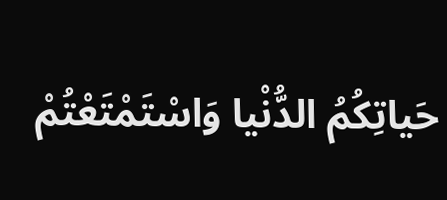حَياتِكُمُ الدُّنْيا وَاسْتَمْتَعْتُمْ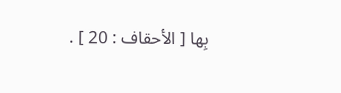بِها [ الأحقاف : 20 ] .